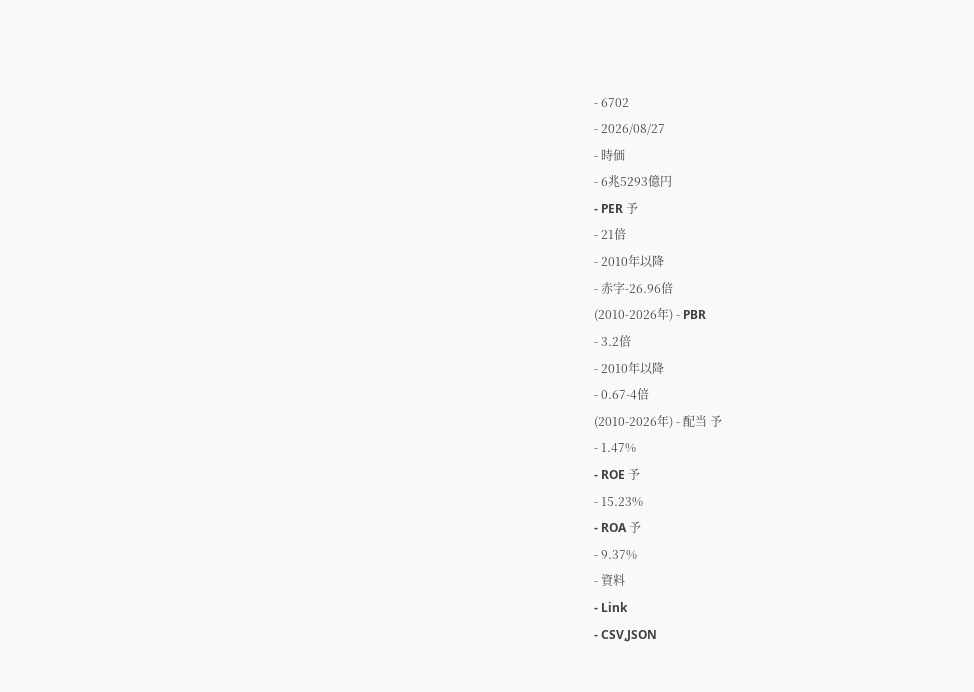- 6702
- 2026/08/27
- 時価
- 6兆5293億円
- PER 予
- 21倍
- 2010年以降
- 赤字-26.96倍
(2010-2026年) - PBR
- 3.2倍
- 2010年以降
- 0.67-4倍
(2010-2026年) - 配当 予
- 1.47%
- ROE 予
- 15.23%
- ROA 予
- 9.37%
- 資料
- Link
- CSV,JSON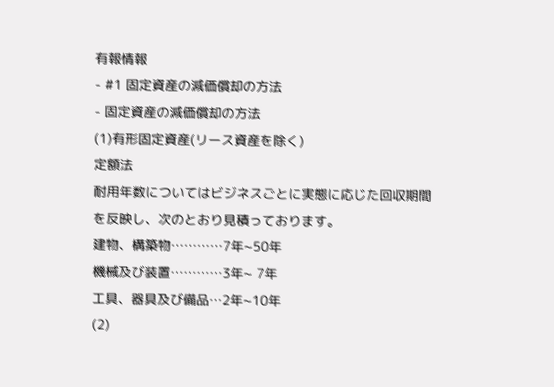有報情報
- #1 固定資産の減価償却の方法
- 固定資産の減価償却の方法
(1)有形固定資産(リース資産を除く)
定額法
耐用年数についてはビジネスごとに実態に応じた回収期間を反映し、次のとおり見積っております。
建物、構築物…………7年~50年
機械及び装置…………3年~ 7年
工具、器具及び備品…2年~10年
(2)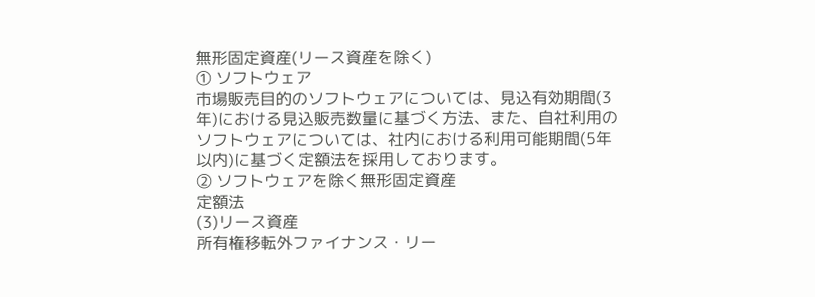無形固定資産(リース資産を除く)
① ソフトウェア
市場販売目的のソフトウェアについては、見込有効期間(3年)における見込販売数量に基づく方法、また、自社利用のソフトウェアについては、社内における利用可能期間(5年以内)に基づく定額法を採用しております。
② ソフトウェアを除く無形固定資産
定額法
(3)リース資産
所有権移転外ファイナンス・リー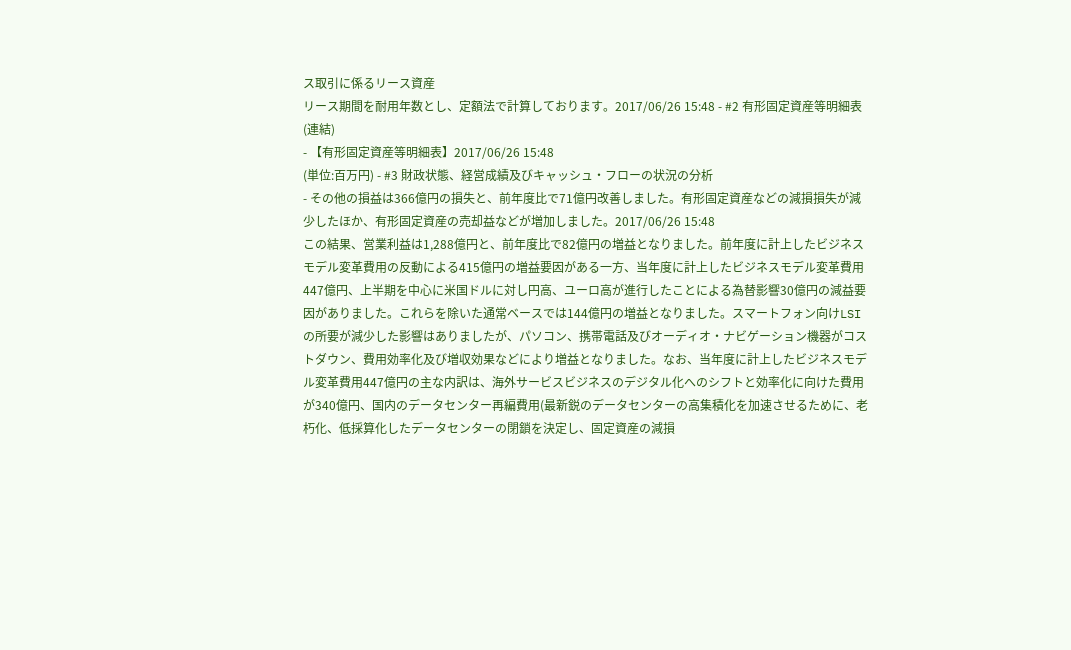ス取引に係るリース資産
リース期間を耐用年数とし、定額法で計算しております。2017/06/26 15:48 - #2 有形固定資産等明細表(連結)
- 【有形固定資産等明細表】2017/06/26 15:48
(単位:百万円) - #3 財政状態、経営成績及びキャッシュ・フローの状況の分析
- その他の損益は366億円の損失と、前年度比で71億円改善しました。有形固定資産などの減損損失が減少したほか、有形固定資産の売却益などが増加しました。2017/06/26 15:48
この結果、営業利益は1,288億円と、前年度比で82億円の増益となりました。前年度に計上したビジネスモデル変革費用の反動による415億円の増益要因がある一方、当年度に計上したビジネスモデル変革費用447億円、上半期を中心に米国ドルに対し円高、ユーロ高が進行したことによる為替影響30億円の減益要因がありました。これらを除いた通常ベースでは144億円の増益となりました。スマートフォン向けLSIの所要が減少した影響はありましたが、パソコン、携帯電話及びオーディオ・ナビゲーション機器がコストダウン、費用効率化及び増収効果などにより増益となりました。なお、当年度に計上したビジネスモデル変革費用447億円の主な内訳は、海外サービスビジネスのデジタル化へのシフトと効率化に向けた費用が340億円、国内のデータセンター再編費用(最新鋭のデータセンターの高集積化を加速させるために、老朽化、低採算化したデータセンターの閉鎖を決定し、固定資産の減損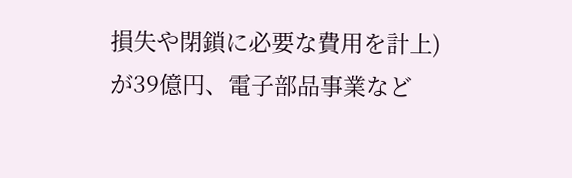損失や閉鎖に必要な費用を計上)が39億円、電子部品事業など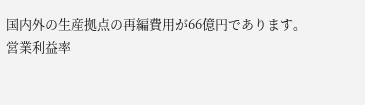国内外の生産拠点の再編費用が66億円であります。
営業利益率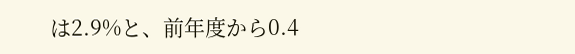は2.9%と、前年度から0.4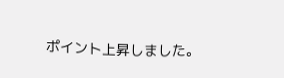ポイント上昇しました。